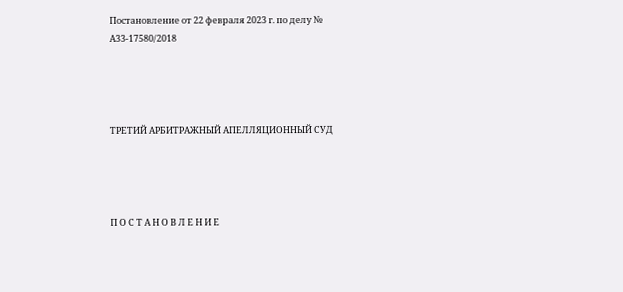Постановление от 22 февраля 2023 г. по делу № А33-17580/2018




ТРЕТИЙ АРБИТРАЖНЫЙ АПЕЛЛЯЦИОННЫЙ СУД




П О С Т А Н О В Л Е Н И Е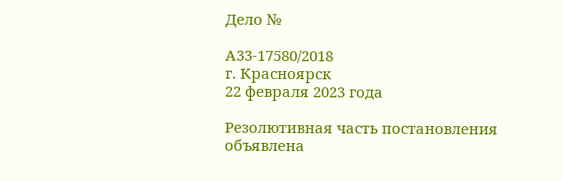Дело №

А33-17580/2018
г. Красноярск
22 февраля 2023 года

Резолютивная часть постановления объявлена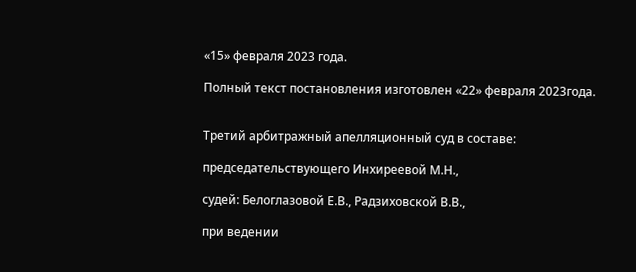«15» февраля 2023 года.

Полный текст постановления изготовлен «22» февраля 2023года.


Третий арбитражный апелляционный суд в составе:

председательствующего Инхиреевой М.Н.,

судей: Белоглазовой Е.В., Радзиховской В.В.,

при ведении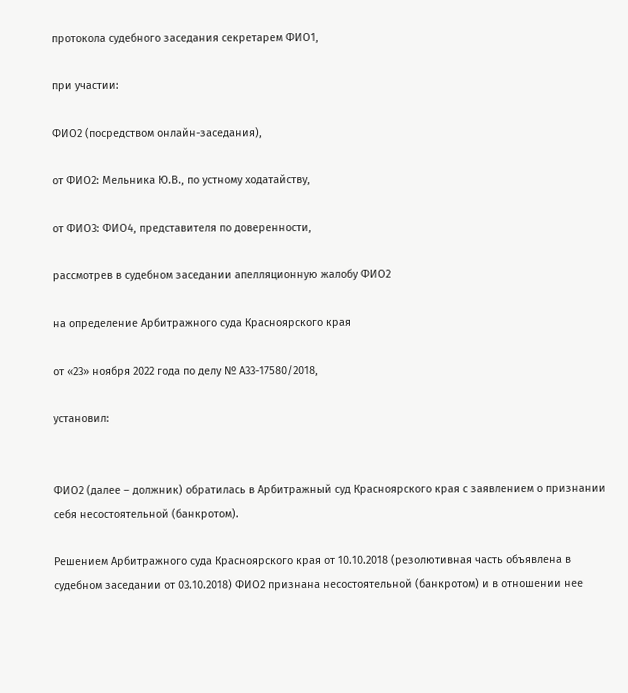протокола судебного заседания секретарем ФИО1,

при участии:

ФИО2 (посредством онлайн-заседания),

от ФИО2: Мельника Ю.В., по устному ходатайству,

от ФИО3: ФИО4, представителя по доверенности,

рассмотрев в судебном заседании апелляционную жалобу ФИО2

на определение Арбитражного суда Красноярского края

от «23» ноября 2022 года по делу № А33-17580/2018,

установил:


ФИО2 (далее – должник) обратилась в Арбитражный суд Красноярского края с заявлением о признании себя несостоятельной (банкротом).

Решением Арбитражного суда Красноярского края от 10.10.2018 (резолютивная часть объявлена в судебном заседании от 03.10.2018) ФИО2 признана несостоятельной (банкротом) и в отношении нее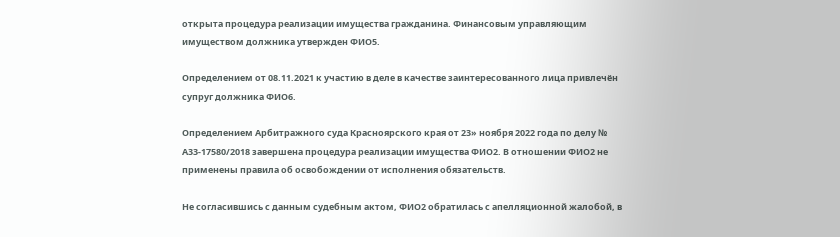открыта процедура реализации имущества гражданина. Финансовым управляющим имуществом должника утвержден ФИО5.

Определением от 08.11.2021 к участию в деле в качестве заинтересованного лица привлечён супруг должника ФИО6.

Определением Арбитражного суда Красноярского края от 23» ноября 2022 года по делу № А33-17580/2018 завершена процедура реализации имущества ФИО2. В отношении ФИО2 не применены правила об освобождении от исполнения обязательств.

Не согласившись с данным судебным актом, ФИО2 обратилась с апелляционной жалобой, в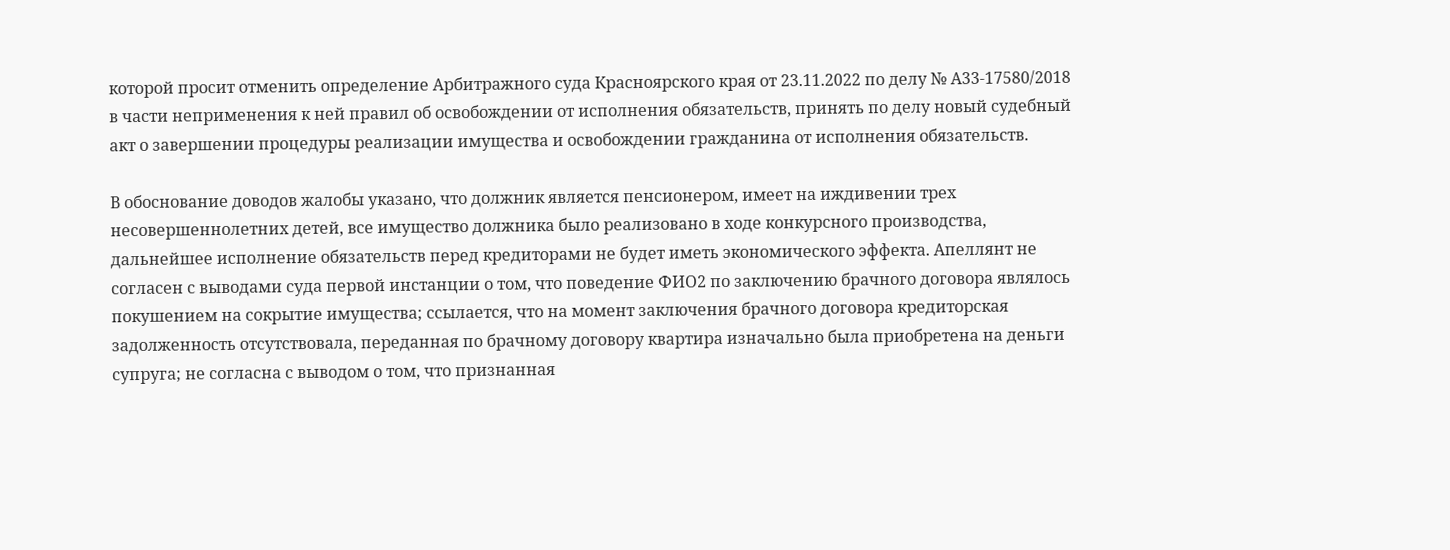которой просит отменить определение Арбитражного суда Красноярского края от 23.11.2022 по делу № А33-17580/2018 в части неприменения к ней правил об освобождении от исполнения обязательств, принять по делу новый судебный акт о завершении процедуры реализации имущества и освобождении гражданина от исполнения обязательств.

В обоснование доводов жалобы указано, что должник является пенсионером, имеет на иждивении трех несовершеннолетних детей, все имущество должника было реализовано в ходе конкурсного производства, дальнейшее исполнение обязательств перед кредиторами не будет иметь экономического эффекта. Апеллянт не согласен с выводами суда первой инстанции о том, что поведение ФИО2 по заключению брачного договора являлось покушением на сокрытие имущества; ссылается, что на момент заключения брачного договора кредиторская задолженность отсутствовала, переданная по брачному договору квартира изначально была приобретена на деньги супруга; не согласна с выводом о том, что признанная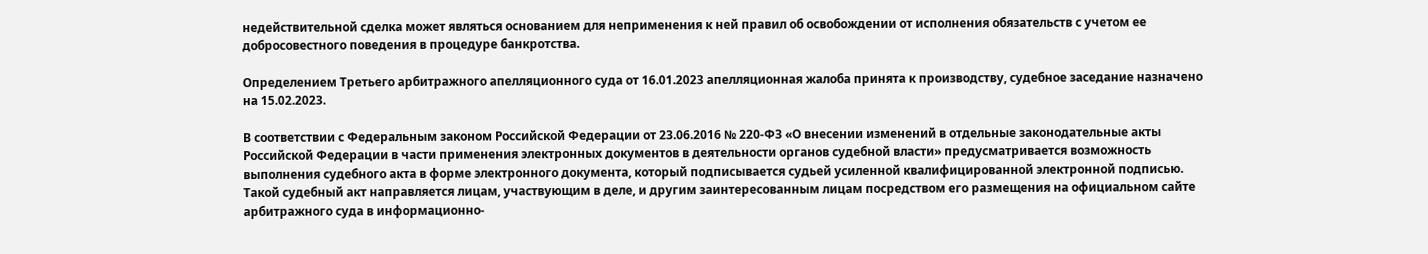недействительной сделка может являться основанием для неприменения к ней правил об освобождении от исполнения обязательств с учетом ее добросовестного поведения в процедуре банкротства.

Определением Третьего арбитражного апелляционного суда от 16.01.2023 апелляционная жалоба принята к производству, судебное заседание назначено на 15.02.2023.

В соответствии с Федеральным законом Российской Федерации от 23.06.2016 № 220-ФЗ «О внесении изменений в отдельные законодательные акты Российской Федерации в части применения электронных документов в деятельности органов судебной власти» предусматривается возможность выполнения судебного акта в форме электронного документа, который подписывается судьей усиленной квалифицированной электронной подписью. Такой судебный акт направляется лицам, участвующим в деле, и другим заинтересованным лицам посредством его размещения на официальном сайте арбитражного суда в информационно-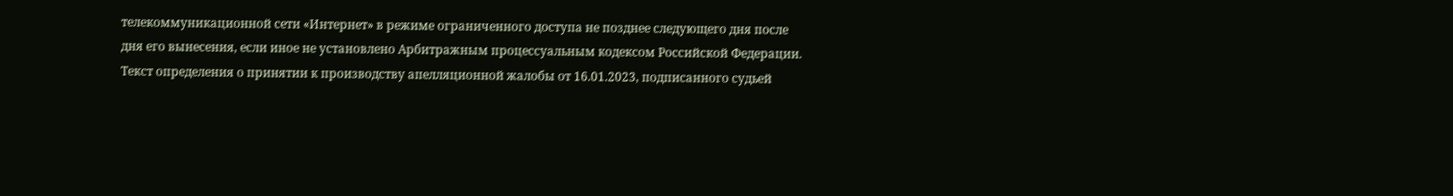телекоммуникационной сети «Интернет» в режиме ограниченного доступа не позднее следующего дня после дня его вынесения, если иное не установлено Арбитражным процессуальным кодексом Российской Федерации. Текст определения о принятии к производству апелляционной жалобы от 16.01.2023, подписанного судьей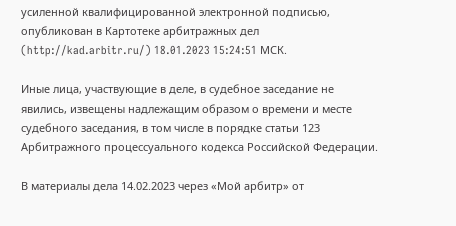усиленной квалифицированной электронной подписью, опубликован в Картотеке арбитражных дел (http://kad.arbitr.ru/) 18.01.2023 15:24:51 МСК.

Иные лица, участвующие в деле, в судебное заседание не явились, извещены надлежащим образом о времени и месте судебного заседания, в том числе в порядке статьи 123 Арбитражного процессуального кодекса Российской Федерации.

В материалы дела 14.02.2023 через «Мой арбитр» от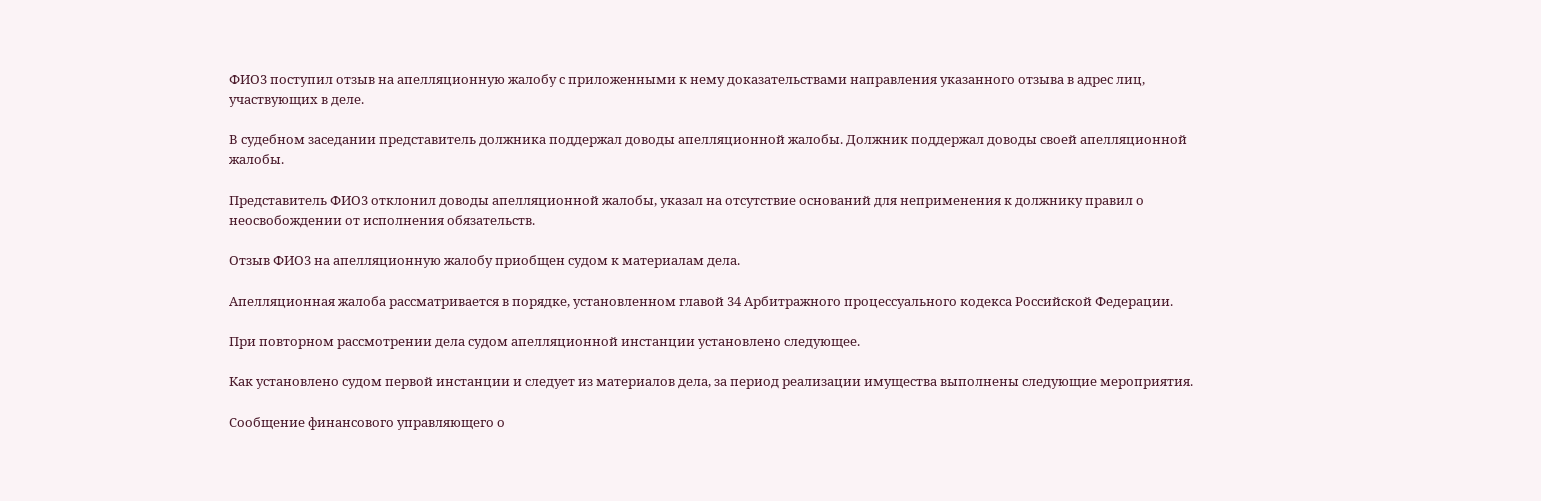ФИО3 поступил отзыв на апелляционную жалобу с приложенными к нему доказательствами направления указанного отзыва в адрес лиц, участвующих в деле.

В судебном заседании представитель должника поддержал доводы апелляционной жалобы. Должник поддержал доводы своей апелляционной жалобы.

Представитель ФИО3 отклонил доводы апелляционной жалобы, указал на отсутствие оснований для неприменения к должнику правил о неосвобождении от исполнения обязательств.

Отзыв ФИО3 на апелляционную жалобу приобщен судом к материалам дела.

Апелляционная жалоба рассматривается в порядке, установленном главой 34 Арбитражного процессуального кодекса Российской Федерации.

При повторном рассмотрении дела судом апелляционной инстанции установлено следующее.

Как установлено судом первой инстанции и следует из материалов дела, за период реализации имущества выполнены следующие мероприятия.

Сообщение финансового управляющего о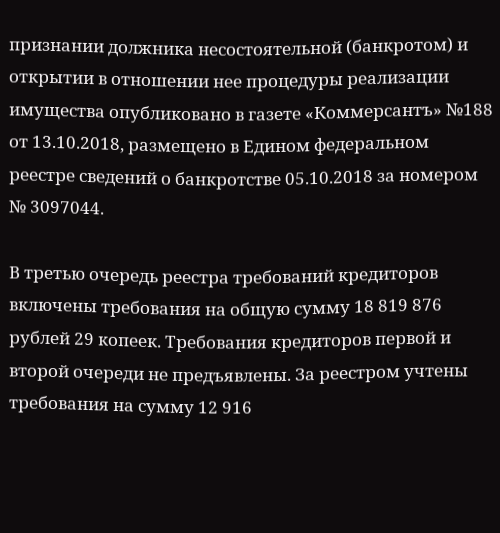признании должника несостоятельной (банкротом) и открытии в отношении нее процедуры реализации имущества опубликовано в газете «Коммерсантъ» №188 от 13.10.2018, размещено в Едином федеральном реестре сведений о банкротстве 05.10.2018 за номером № 3097044.

В третью очередь реестра требований кредиторов включены требования на общую сумму 18 819 876 рублей 29 копеек. Требования кредиторов первой и второй очереди не предъявлены. За реестром учтены требования на сумму 12 916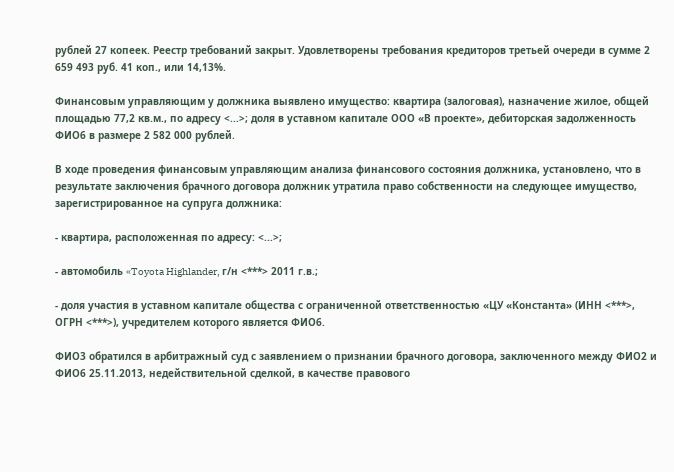рублей 27 копеек. Реестр требований закрыт. Удовлетворены требования кредиторов третьей очереди в сумме 2 659 493 руб. 41 коп., или 14,13%.

Финансовым управляющим у должника выявлено имущество: квартира (залоговая), назначение жилое, общей площадью 77,2 кв.м., по адресу <...>; доля в уставном капитале ООО «В проекте», дебиторская задолженность ФИО6 в размере 2 582 000 рублей.

В ходе проведения финансовым управляющим анализа финансового состояния должника, установлено, что в результате заключения брачного договора должник утратила право собственности на следующее имущество, зарегистрированное на супруга должника:

- квартира, расположенная по адресу: <...>;

- автомобиль «Toyota Highlander, г/н <***> 2011 г.в.;

- доля участия в уставном капитале общества с ограниченной ответственностью «ЦУ «Константа» (ИНН <***>, ОГРН <***>), учредителем которого является ФИО6.

ФИО3 обратился в арбитражный суд с заявлением о признании брачного договора, заключенного между ФИО2 и ФИО6 25.11.2013, недействительной сделкой, в качестве правового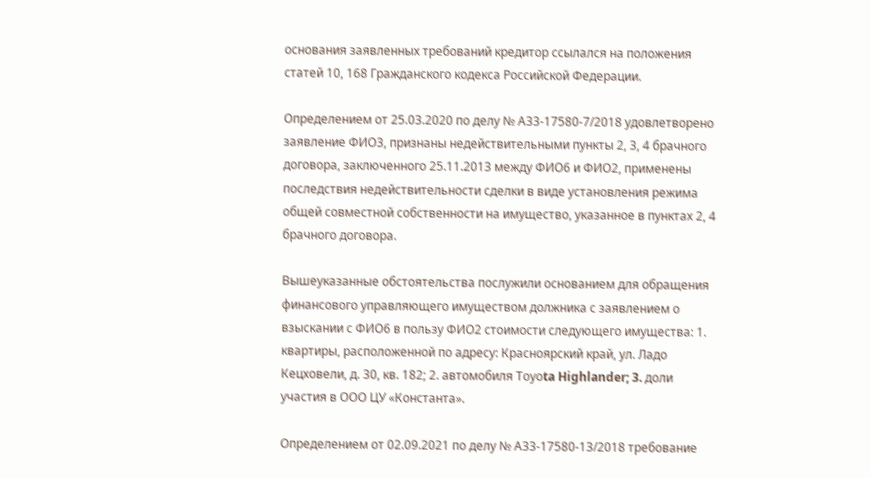основания заявленных требований кредитор ссылался на положения статей 10, 168 Гражданского кодекса Российской Федерации.

Определением от 25.03.2020 по делу № А33-17580-7/2018 удовлетворено заявление ФИО3, признаны недействительными пункты 2, 3, 4 брачного договора, заключенного 25.11.2013 между ФИО6 и ФИО2, применены последствия недействительности сделки в виде установления режима общей совместной собственности на имущество, указанное в пунктах 2, 4 брачного договора.

Вышеуказанные обстоятельства послужили основанием для обращения финансового управляющего имуществом должника с заявлением о взыскании с ФИО6 в пользу ФИО2 стоимости следующего имущества: 1. квартиры, расположенной по адресу: Красноярский край, ул. Ладо Кецховели, д. 30, кв. 182; 2. автомобиля Тоуоta Highlander; 3. доли участия в ООО ЦУ «Константа».

Определением от 02.09.2021 по делу № А33-17580-13/2018 требование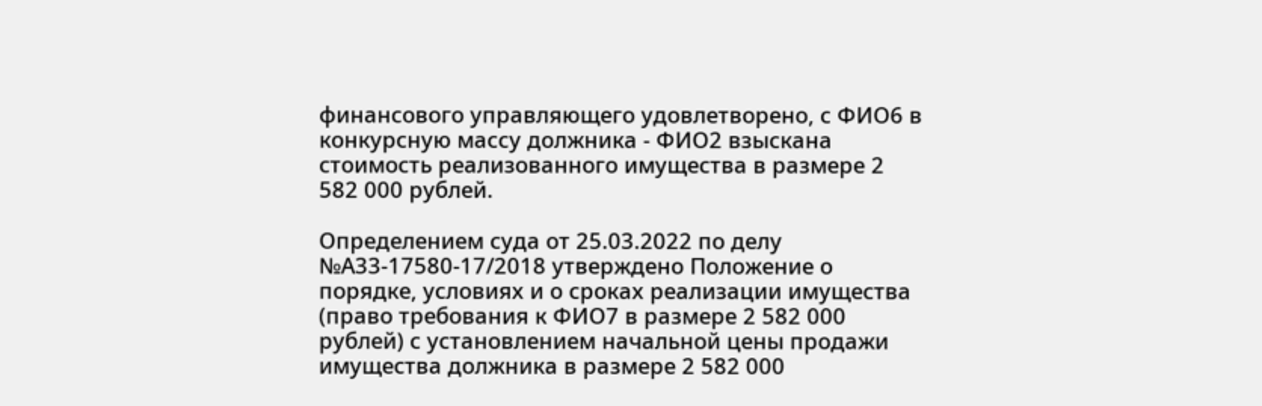финансового управляющего удовлетворено, с ФИО6 в конкурсную массу должника - ФИО2 взыскана стоимость реализованного имущества в размере 2 582 000 рублей.

Определением суда от 25.03.2022 по делу №А33-17580-17/2018 утверждено Положение о порядке, условиях и о сроках реализации имущества (право требования к ФИО7 в размере 2 582 000 рублей) с установлением начальной цены продажи имущества должника в размере 2 582 000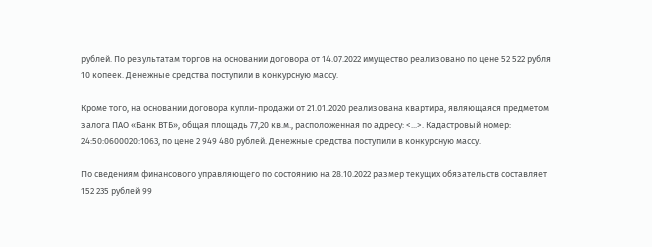рублей. По результатам торгов на основании договора от 14.07.2022 имущество реализовано по цене 52 522 рубля 10 копеек. Денежные средства поступили в конкурсную массу.

Кроме того, на основании договора купли-продажи от 21.01.2020 реализована квартира, являющаяся предметом залога ПАО «Банк ВТБ», общая площадь 77,20 кв.м., расположенная по адресу: <...>. Кадастровый номер: 24:50:0600020:1063, по цене 2 949 480 рублей. Денежные средства поступили в конкурсную массу.

По сведениям финансового управляющего по состоянию на 28.10.2022 размер текущих обязательств составляет 152 235 рублей 99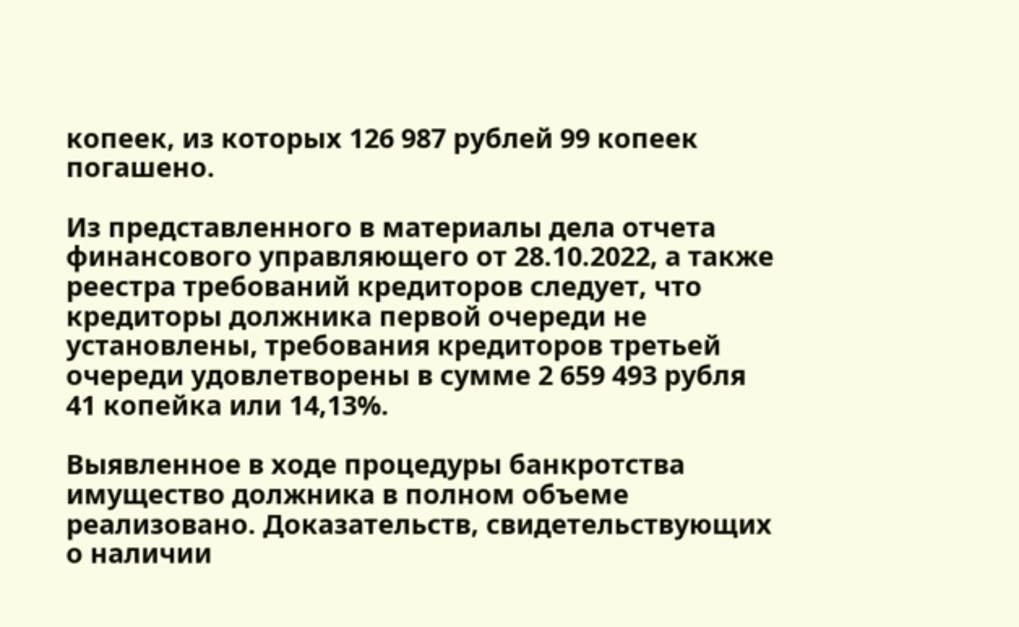копеек, из которых 126 987 рублей 99 копеек погашено.

Из представленного в материалы дела отчета финансового управляющего от 28.10.2022, а также реестра требований кредиторов следует, что кредиторы должника первой очереди не установлены, требования кредиторов третьей очереди удовлетворены в сумме 2 659 493 рубля 41 копейка или 14,13%.

Выявленное в ходе процедуры банкротства имущество должника в полном объеме реализовано. Доказательств, свидетельствующих о наличии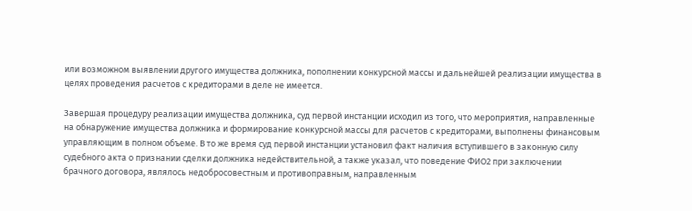или возможном выявлении другого имущества должника, пополнении конкурсной массы и дальнейшей реализации имущества в целях проведения расчетов с кредиторами в деле не имеется.

Завершая процедуру реализации имущества должника, суд первой инстанции исходил из того, что мероприятия, направленные на обнаружение имущества должника и формирование конкурсной массы для расчетов с кредиторами, выполнены финансовым управляющим в полном объеме. В то же время суд первой инстанции установил факт наличия вступившего в законную силу судебного акта о признании сделки должника недействительной, а также указал, что поведение ФИО2 при заключении брачного договора, являлось недобросовестным и противоправным, направленным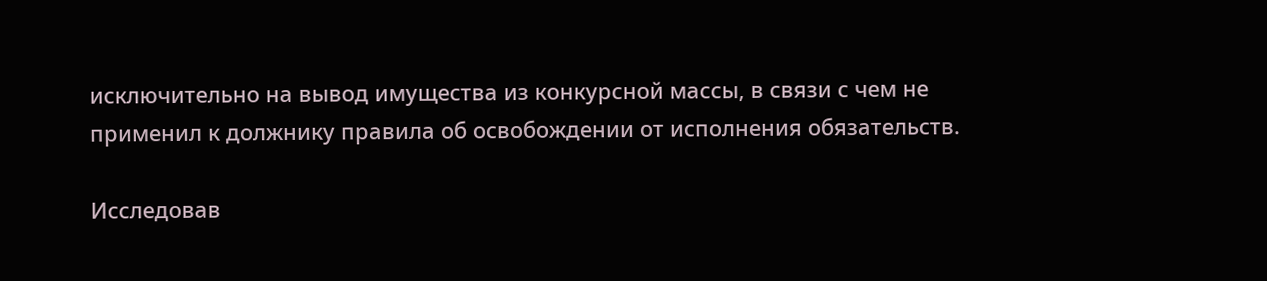исключительно на вывод имущества из конкурсной массы, в связи с чем не применил к должнику правила об освобождении от исполнения обязательств.

Исследовав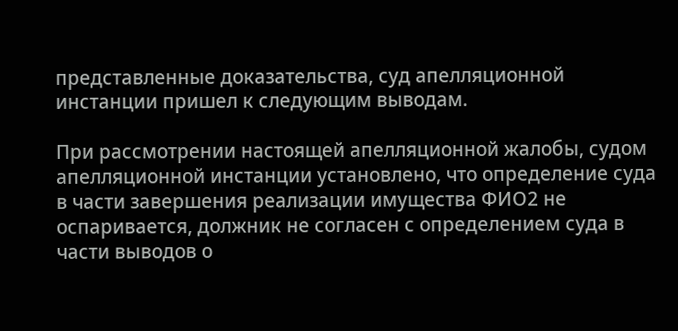представленные доказательства, суд апелляционной инстанции пришел к следующим выводам.

При рассмотрении настоящей апелляционной жалобы, судом апелляционной инстанции установлено, что определение суда в части завершения реализации имущества ФИО2 не оспаривается, должник не согласен с определением суда в части выводов о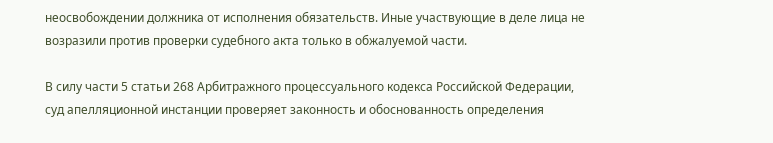неосвобождении должника от исполнения обязательств. Иные участвующие в деле лица не возразили против проверки судебного акта только в обжалуемой части.

В силу части 5 статьи 268 Арбитражного процессуального кодекса Российской Федерации, суд апелляционной инстанции проверяет законность и обоснованность определения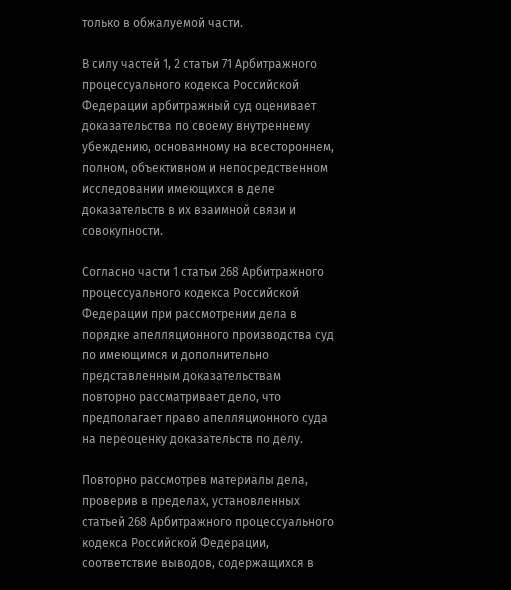только в обжалуемой части.

В силу частей 1, 2 статьи 71 Арбитражного процессуального кодекса Российской Федерации арбитражный суд оценивает доказательства по своему внутреннему убеждению, основанному на всестороннем, полном, объективном и непосредственном исследовании имеющихся в деле доказательств в их взаимной связи и совокупности.

Согласно части 1 статьи 268 Арбитражного процессуального кодекса Российской Федерации при рассмотрении дела в порядке апелляционного производства суд по имеющимся и дополнительно представленным доказательствам повторно рассматривает дело, что предполагает право апелляционного суда на переоценку доказательств по делу.

Повторно рассмотрев материалы дела, проверив в пределах, установленных статьей 268 Арбитражного процессуального кодекса Российской Федерации, соответствие выводов, содержащихся в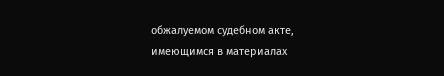обжалуемом судебном акте, имеющимся в материалах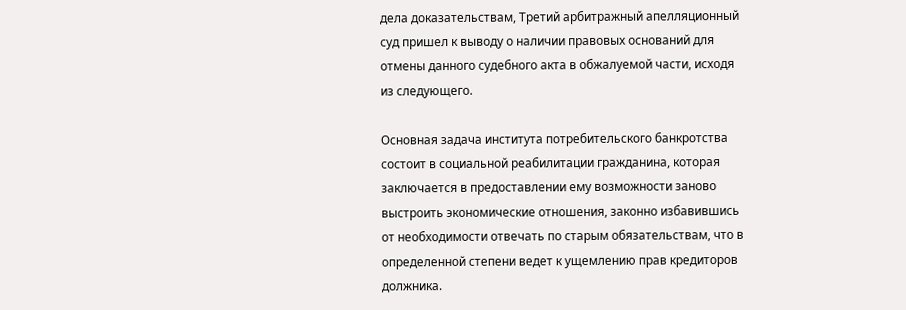дела доказательствам, Третий арбитражный апелляционный суд пришел к выводу о наличии правовых оснований для отмены данного судебного акта в обжалуемой части, исходя из следующего.

Основная задача института потребительского банкротства состоит в социальной реабилитации гражданина, которая заключается в предоставлении ему возможности заново выстроить экономические отношения, законно избавившись от необходимости отвечать по старым обязательствам, что в определенной степени ведет к ущемлению прав кредиторов должника.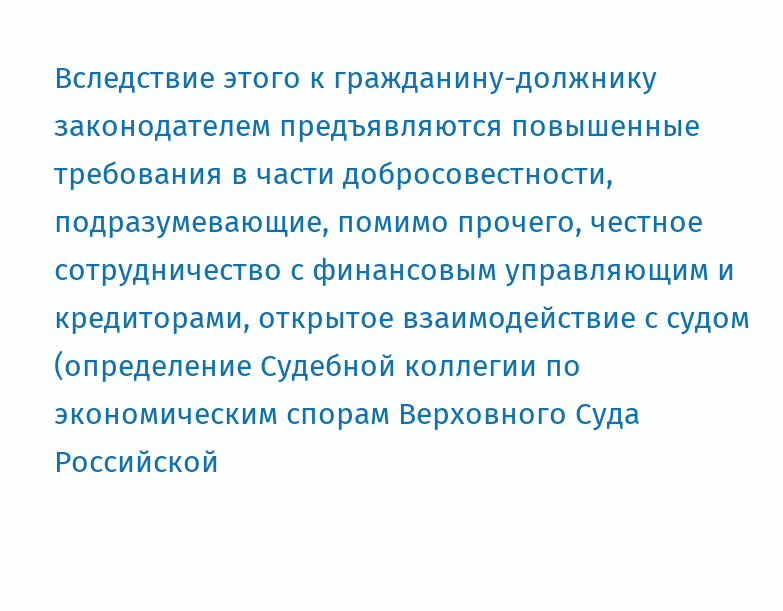Вследствие этого к гражданину-должнику законодателем предъявляются повышенные требования в части добросовестности, подразумевающие, помимо прочего, честное сотрудничество с финансовым управляющим и кредиторами, открытое взаимодействие с судом (определение Судебной коллегии по экономическим спорам Верховного Суда Российской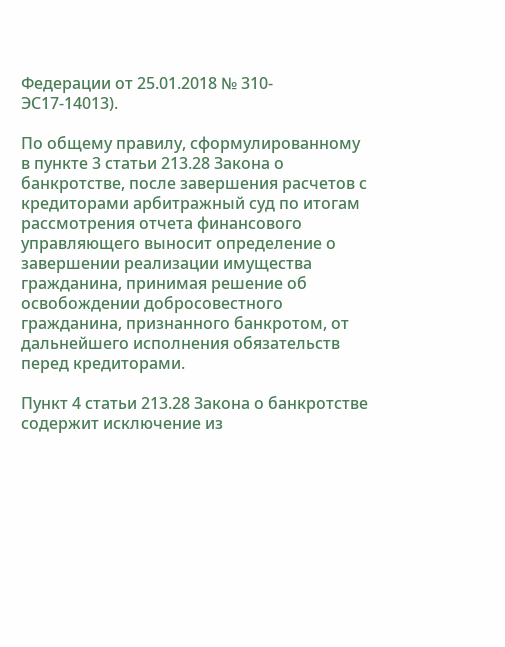Федерации от 25.01.2018 № 310-ЭС17-14013).

По общему правилу, сформулированному в пункте 3 статьи 213.28 Закона о банкротстве, после завершения расчетов с кредиторами арбитражный суд по итогам рассмотрения отчета финансового управляющего выносит определение о завершении реализации имущества гражданина, принимая решение об освобождении добросовестного гражданина, признанного банкротом, от дальнейшего исполнения обязательств перед кредиторами.

Пункт 4 статьи 213.28 Закона о банкротстве содержит исключение из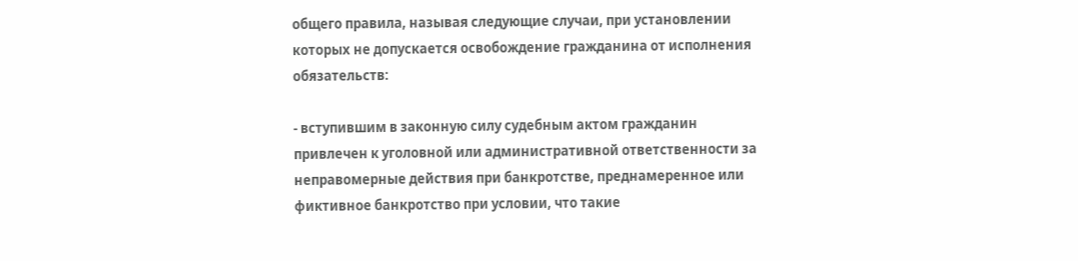общего правила, называя следующие случаи, при установлении которых не допускается освобождение гражданина от исполнения обязательств:

- вступившим в законную силу судебным актом гражданин привлечен к уголовной или административной ответственности за неправомерные действия при банкротстве, преднамеренное или фиктивное банкротство при условии, что такие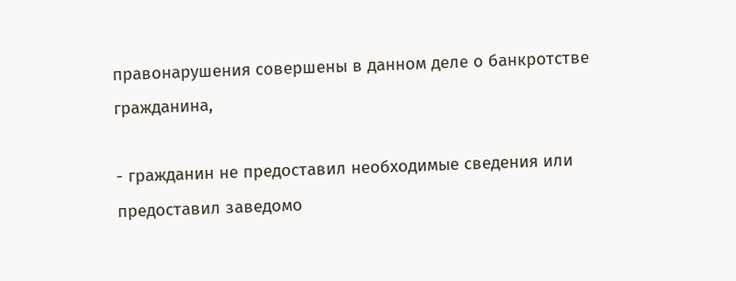правонарушения совершены в данном деле о банкротстве гражданина,

- гражданин не предоставил необходимые сведения или предоставил заведомо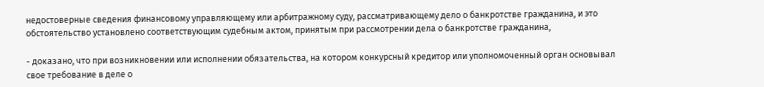недостоверные сведения финансовому управляющему или арбитражному суду, рассматривающему дело о банкротстве гражданина, и это обстоятельство установлено соответствующим судебным актом, принятым при рассмотрении дела о банкротстве гражданина,

- доказано, что при возникновении или исполнении обязательства, на котором конкурсный кредитор или уполномоченный орган основывал свое требование в деле о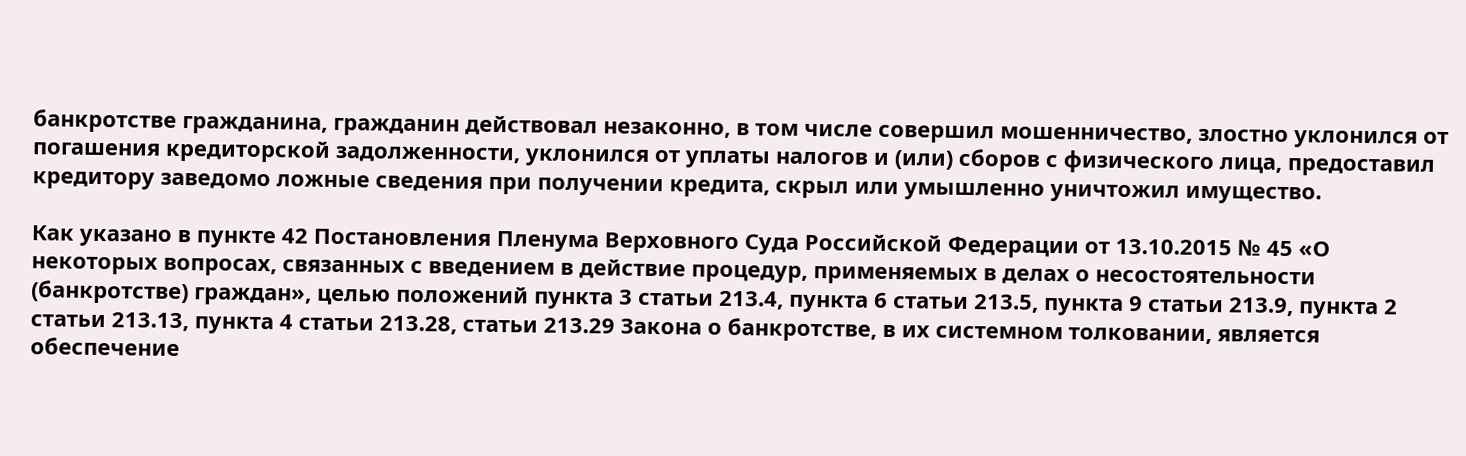банкротстве гражданина, гражданин действовал незаконно, в том числе совершил мошенничество, злостно уклонился от погашения кредиторской задолженности, уклонился от уплаты налогов и (или) сборов с физического лица, предоставил кредитору заведомо ложные сведения при получении кредита, скрыл или умышленно уничтожил имущество.

Как указано в пункте 42 Постановления Пленума Верховного Суда Российской Федерации от 13.10.2015 № 45 «О некоторых вопросах, связанных с введением в действие процедур, применяемых в делах о несостоятельности (банкротстве) граждан», целью положений пункта 3 статьи 213.4, пункта 6 статьи 213.5, пункта 9 статьи 213.9, пункта 2 статьи 213.13, пункта 4 статьи 213.28, статьи 213.29 Закона о банкротстве, в их системном толковании, является обеспечение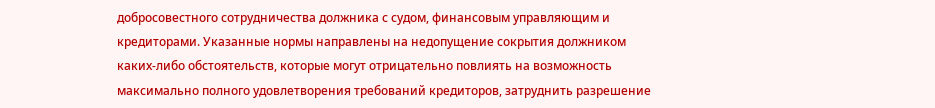добросовестного сотрудничества должника с судом, финансовым управляющим и кредиторами. Указанные нормы направлены на недопущение сокрытия должником каких-либо обстоятельств, которые могут отрицательно повлиять на возможность максимально полного удовлетворения требований кредиторов, затруднить разрешение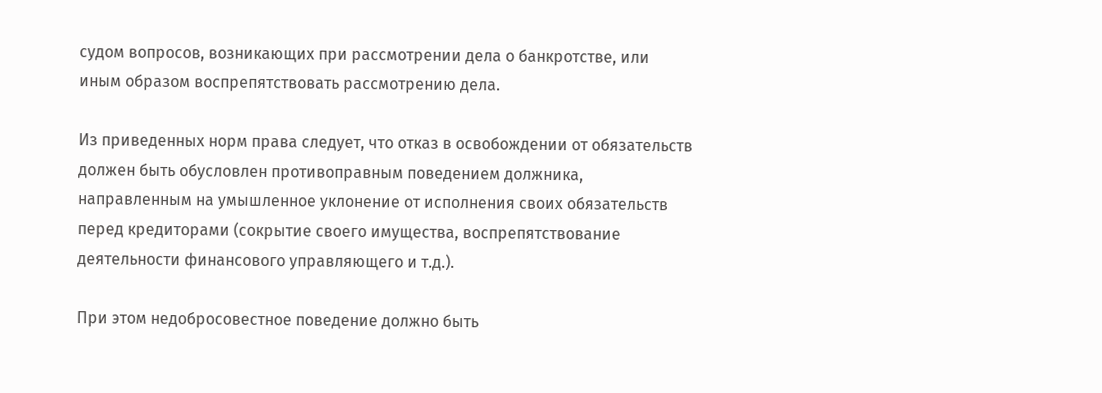судом вопросов, возникающих при рассмотрении дела о банкротстве, или иным образом воспрепятствовать рассмотрению дела.

Из приведенных норм права следует, что отказ в освобождении от обязательств должен быть обусловлен противоправным поведением должника, направленным на умышленное уклонение от исполнения своих обязательств перед кредиторами (сокрытие своего имущества, воспрепятствование деятельности финансового управляющего и т.д.).

При этом недобросовестное поведение должно быть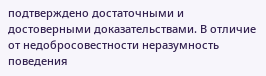подтверждено достаточными и достоверными доказательствами. В отличие от недобросовестности неразумность поведения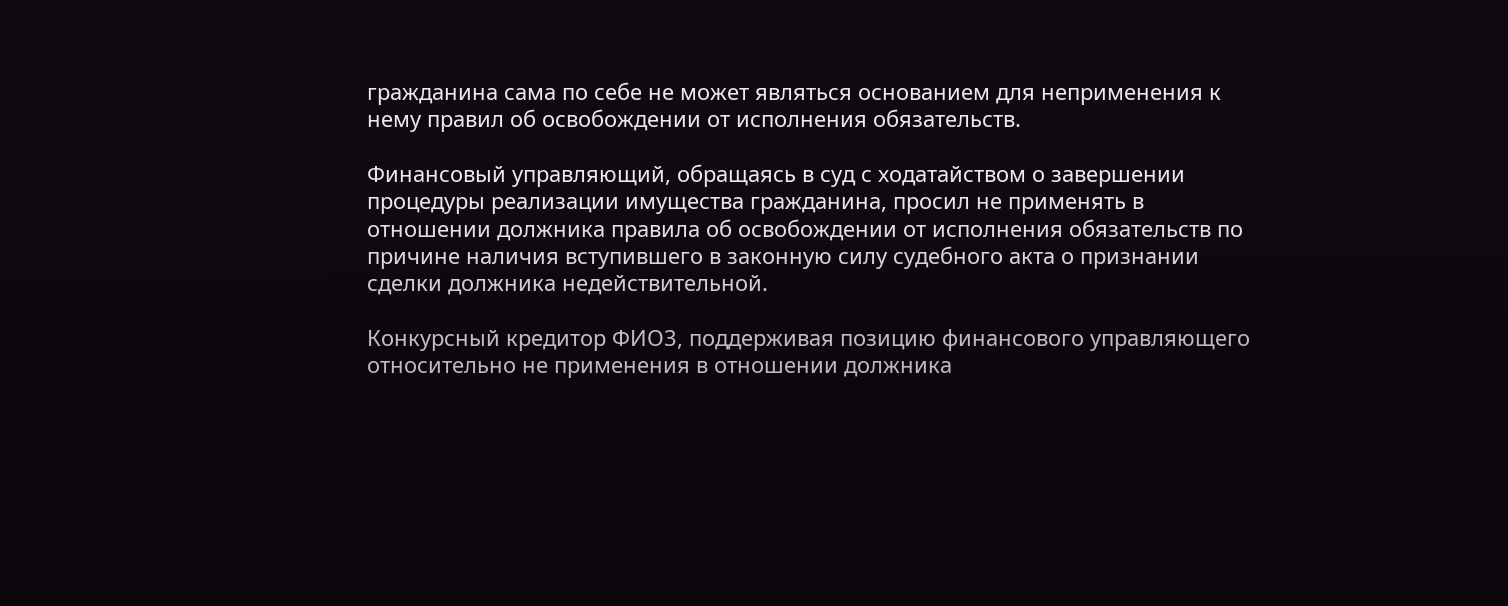гражданина сама по себе не может являться основанием для неприменения к нему правил об освобождении от исполнения обязательств.

Финансовый управляющий, обращаясь в суд с ходатайством о завершении процедуры реализации имущества гражданина, просил не применять в отношении должника правила об освобождении от исполнения обязательств по причине наличия вступившего в законную силу судебного акта о признании сделки должника недействительной.

Конкурсный кредитор ФИО3, поддерживая позицию финансового управляющего относительно не применения в отношении должника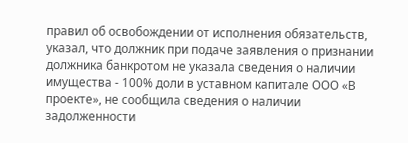правил об освобождении от исполнения обязательств, указал, что должник при подаче заявления о признании должника банкротом не указала сведения о наличии имущества - 100% доли в уставном капитале ООО «В проекте», не сообщила сведения о наличии задолженности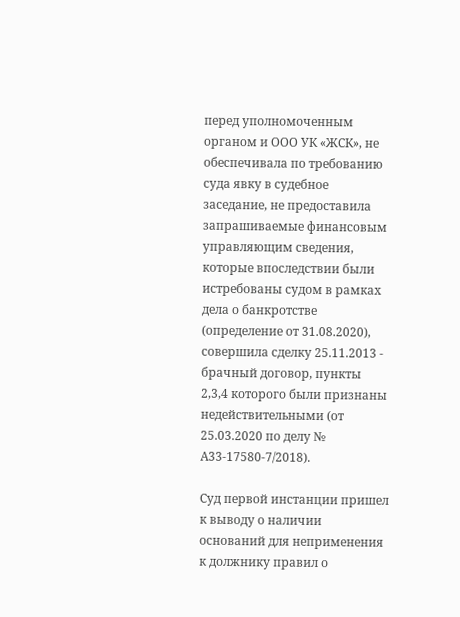перед уполномоченным органом и ООО УК «ЖСК», не обеспечивала по требованию суда явку в судебное заседание, не предоставила запрашиваемые финансовым управляющим сведения, которые впоследствии были истребованы судом в рамках дела о банкротстве (определение от 31.08.2020), совершила сделку 25.11.2013 - брачный договор, пункты 2,3,4 которого были признаны недействительными (от 25.03.2020 по делу № А33-17580-7/2018).

Суд первой инстанции пришел к выводу о наличии оснований для неприменения к должнику правил о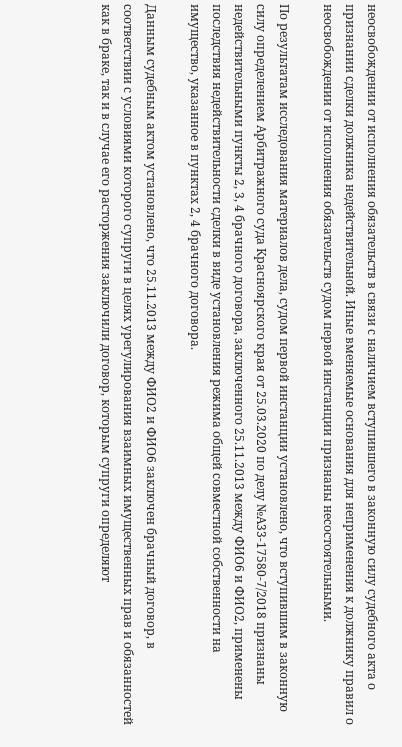неосвобождении от исполнения обязательств в связи с наличием вступившего в законную силу судебного акта о признании сделки должника недействительной. Иные вменяемые основания для неприменения к должнику правил о неосвобождении от исполнения обязательств судом первой инстанции признаны несостоятельными.

По результатам исследования материалов дела, судом первой инстанции установлено, что вступившим в законную силу определением Арбитражного суда Красноярского края от 25.03.2020 по делу №А33-17580-7/2018 признаны недействительными пункты 2, 3, 4 брачного договора, заключенного 25.11.2013 между ФИО6 и ФИО2, применены последствия недействительности сделки в виде установления режима общей совместной собственности на имущество, указанное в пунктах 2, 4 брачного договора.

Данным судебным актом установлено, что 25.11.2013 между ФИО2 и ФИО6 заключен брачный договор, в соответствии с условиями которого супруги в целях урегулирования взаимных имущественных прав и обязанностей как в браке, так и в случае его расторжения заключили договор, которым супруги определяют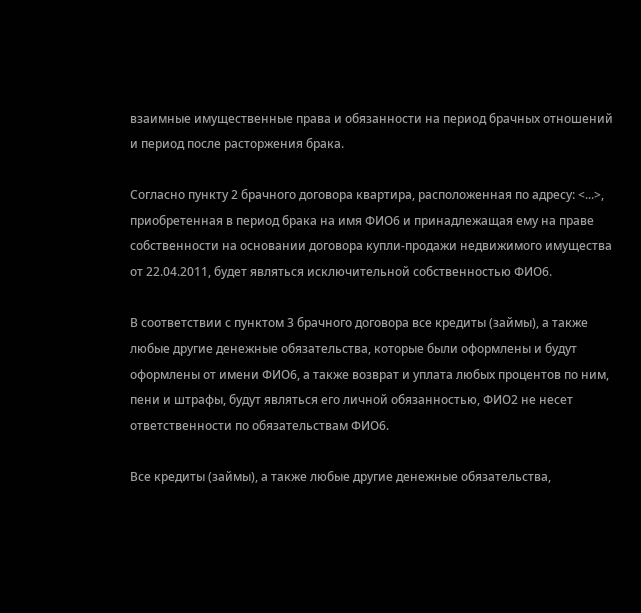взаимные имущественные права и обязанности на период брачных отношений и период после расторжения брака.

Согласно пункту 2 брачного договора квартира, расположенная по адресу: <...>, приобретенная в период брака на имя ФИО6 и принадлежащая ему на праве собственности на основании договора купли-продажи недвижимого имущества от 22.04.2011, будет являться исключительной собственностью ФИО6.

В соответствии с пунктом 3 брачного договора все кредиты (займы), а также любые другие денежные обязательства, которые были оформлены и будут оформлены от имени ФИО6, а также возврат и уплата любых процентов по ним, пени и штрафы, будут являться его личной обязанностью, ФИО2 не несет ответственности по обязательствам ФИО6.

Все кредиты (займы), а также любые другие денежные обязательства,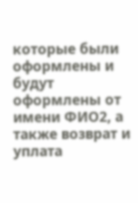которые были оформлены и будут оформлены от имени ФИО2, а также возврат и уплата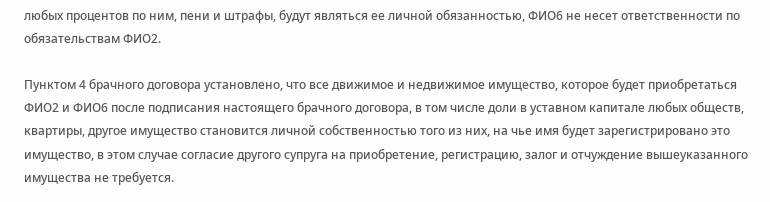любых процентов по ним, пени и штрафы, будут являться ее личной обязанностью, ФИО6 не несет ответственности по обязательствам ФИО2.

Пунктом 4 брачного договора установлено, что все движимое и недвижимое имущество, которое будет приобретаться ФИО2 и ФИО6 после подписания настоящего брачного договора, в том числе доли в уставном капитале любых обществ, квартиры, другое имущество становится личной собственностью того из них, на чье имя будет зарегистрировано это имущество, в этом случае согласие другого супруга на приобретение, регистрацию, залог и отчуждение вышеуказанного имущества не требуется.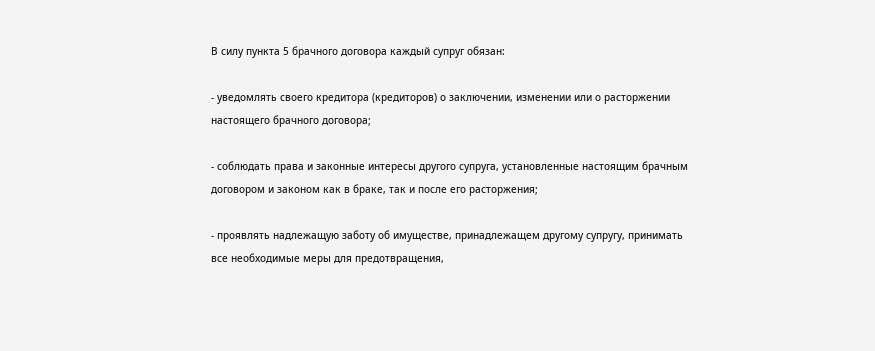В силу пункта 5 брачного договора каждый супруг обязан:

- уведомлять своего кредитора (кредиторов) о заключении, изменении или о расторжении настоящего брачного договора;

- соблюдать права и законные интересы другого супруга, установленные настоящим брачным договором и законом как в браке, так и после его расторжения;

- проявлять надлежащую заботу об имуществе, принадлежащем другому супругу, принимать все необходимые меры для предотвращения,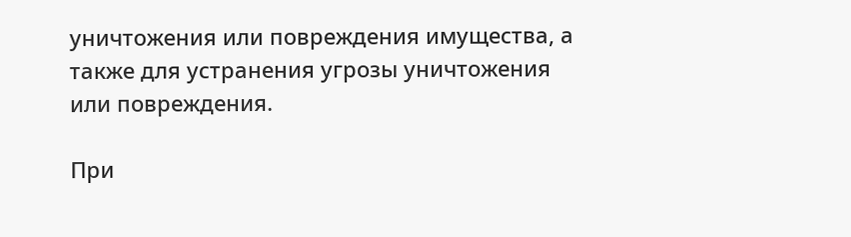уничтожения или повреждения имущества, а также для устранения угрозы уничтожения или повреждения.

При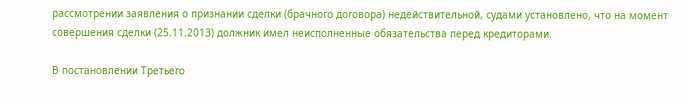рассмотрении заявления о признании сделки (брачного договора) недействительной, судами установлено, что на момент совершения сделки (25.11.2013) должник имел неисполненные обязательства перед кредиторами.

В постановлении Третьего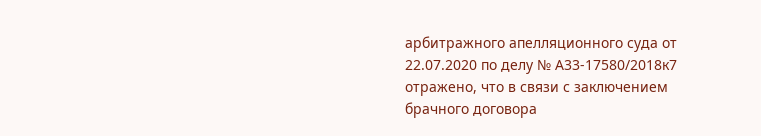арбитражного апелляционного суда от 22.07.2020 по делу № А33-17580/2018к7 отражено, что в связи с заключением брачного договора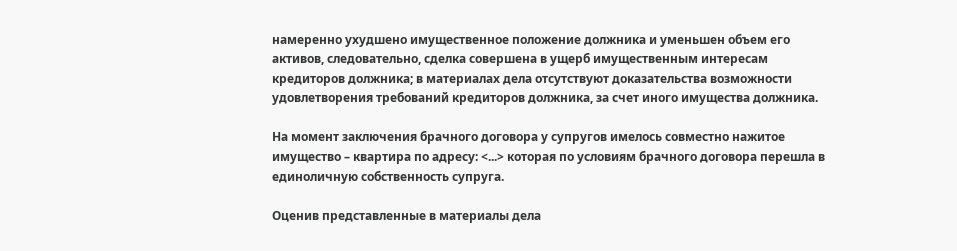намеренно ухудшено имущественное положение должника и уменьшен объем его активов, следовательно, сделка совершена в ущерб имущественным интересам кредиторов должника; в материалах дела отсутствуют доказательства возможности удовлетворения требований кредиторов должника, за счет иного имущества должника.

На момент заключения брачного договора у супругов имелось совместно нажитое имущество – квартира по адресу: <...> которая по условиям брачного договора перешла в единоличную собственность супруга.

Оценив представленные в материалы дела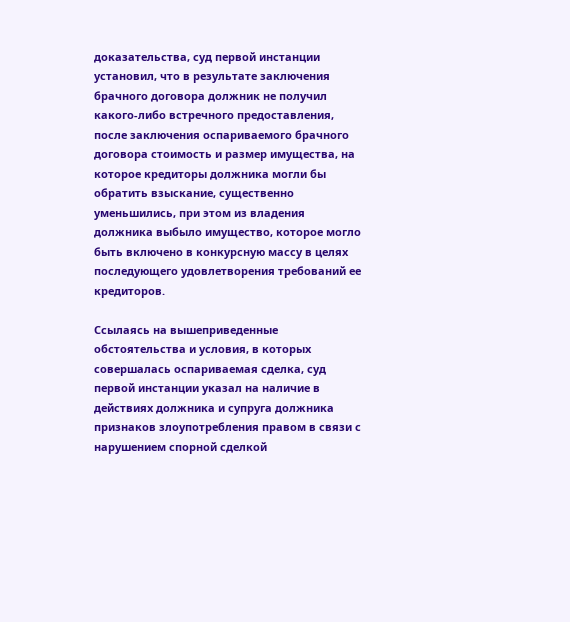доказательства, суд первой инстанции установил, что в результате заключения брачного договора должник не получил какого-либо встречного предоставления, после заключения оспариваемого брачного договора стоимость и размер имущества, на которое кредиторы должника могли бы обратить взыскание, существенно уменьшились, при этом из владения должника выбыло имущество, которое могло быть включено в конкурсную массу в целях последующего удовлетворения требований ее кредиторов.

Ссылаясь на вышеприведенные обстоятельства и условия, в которых совершалась оспариваемая сделка, суд первой инстанции указал на наличие в действиях должника и супруга должника признаков злоупотребления правом в связи с нарушением спорной сделкой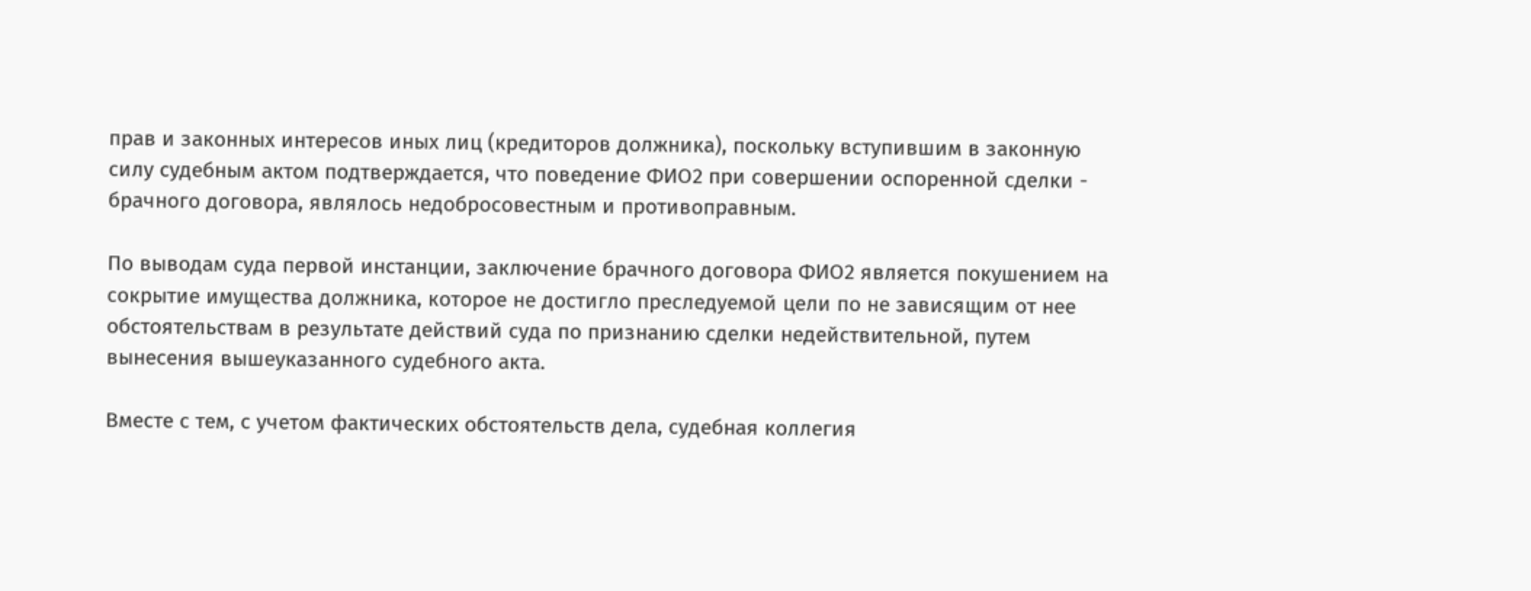прав и законных интересов иных лиц (кредиторов должника), поскольку вступившим в законную силу судебным актом подтверждается, что поведение ФИО2 при совершении оспоренной сделки - брачного договора, являлось недобросовестным и противоправным.

По выводам суда первой инстанции, заключение брачного договора ФИО2 является покушением на сокрытие имущества должника, которое не достигло преследуемой цели по не зависящим от нее обстоятельствам в результате действий суда по признанию сделки недействительной, путем вынесения вышеуказанного судебного акта.

Вместе с тем, с учетом фактических обстоятельств дела, судебная коллегия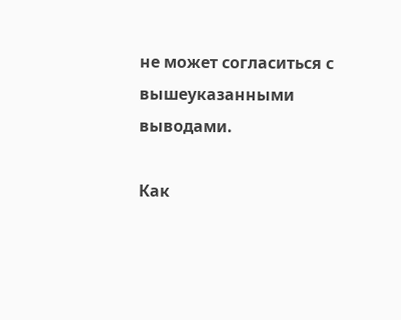не может согласиться с вышеуказанными выводами.

Как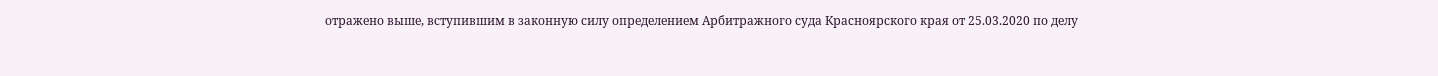отражено выше, вступившим в законную силу определением Арбитражного суда Красноярского края от 25.03.2020 по делу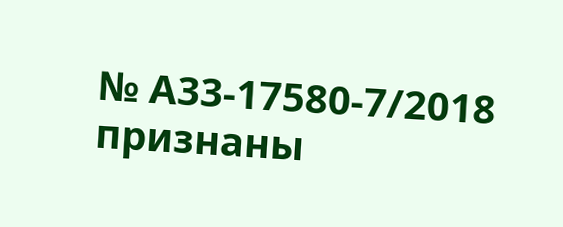№ А33-17580-7/2018 признаны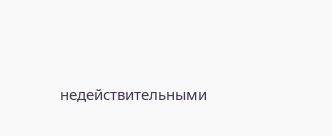недействительными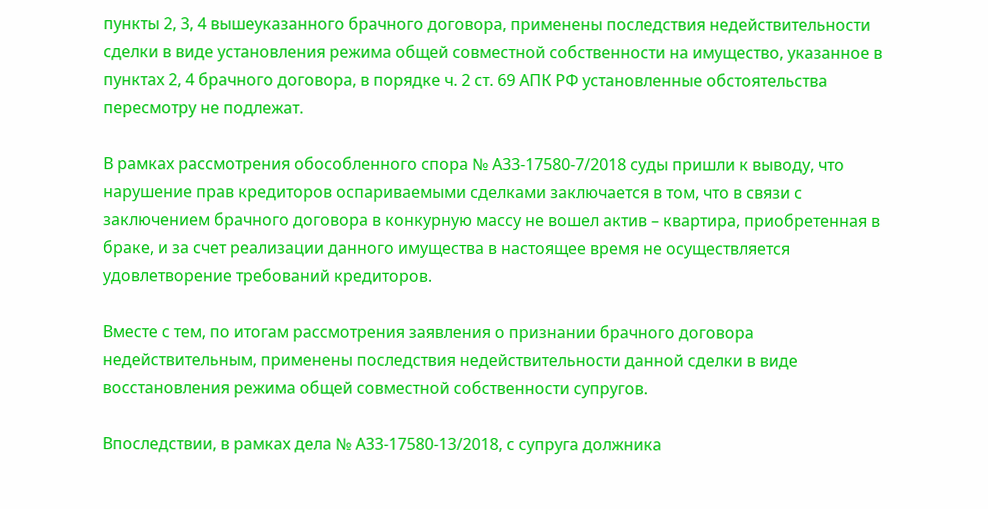пункты 2, 3, 4 вышеуказанного брачного договора, применены последствия недействительности сделки в виде установления режима общей совместной собственности на имущество, указанное в пунктах 2, 4 брачного договора, в порядке ч. 2 ст. 69 АПК РФ установленные обстоятельства пересмотру не подлежат.

В рамках рассмотрения обособленного спора № А33-17580-7/2018 суды пришли к выводу, что нарушение прав кредиторов оспариваемыми сделками заключается в том, что в связи с заключением брачного договора в конкурную массу не вошел актив – квартира, приобретенная в браке, и за счет реализации данного имущества в настоящее время не осуществляется удовлетворение требований кредиторов.

Вместе с тем, по итогам рассмотрения заявления о признании брачного договора недействительным, применены последствия недействительности данной сделки в виде восстановления режима общей совместной собственности супругов.

Впоследствии, в рамках дела № А33-17580-13/2018, с супруга должника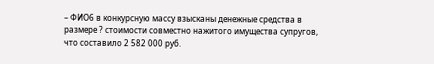– ФИО6 в конкурсную массу взысканы денежные средства в размере ? стоимости совместно нажитого имущества супругов, что составило 2 582 000 руб.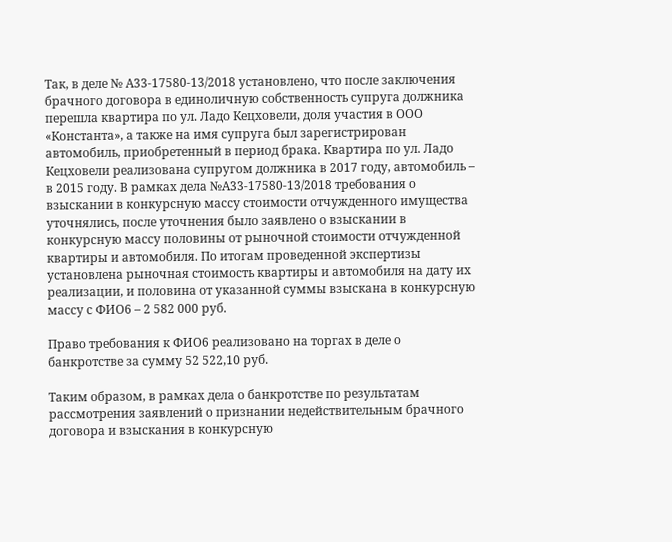Так, в деле № А33-17580-13/2018 установлено, что после заключения брачного договора в единоличную собственность супруга должника перешла квартира по ул. Ладо Кецховели, доля участия в ООО «Константа», а также на имя супруга был зарегистрирован автомобиль, приобретенный в период брака. Квартира по ул. Ладо Кецховели реализована супругом должника в 2017 году, автомобиль – в 2015 году. В рамках дела №А33-17580-13/2018 требования о взыскании в конкурсную массу стоимости отчужденного имущества уточнялись, после уточнения было заявлено о взыскании в конкурсную массу половины от рыночной стоимости отчужденной квартиры и автомобиля. По итогам проведенной экспертизы установлена рыночная стоимость квартиры и автомобиля на дату их реализации, и половина от указанной суммы взыскана в конкурсную массу с ФИО6 – 2 582 000 руб.

Право требования к ФИО6 реализовано на торгах в деле о банкротстве за сумму 52 522,10 руб.

Таким образом, в рамках дела о банкротстве по результатам рассмотрения заявлений о признании недействительным брачного договора и взыскания в конкурсную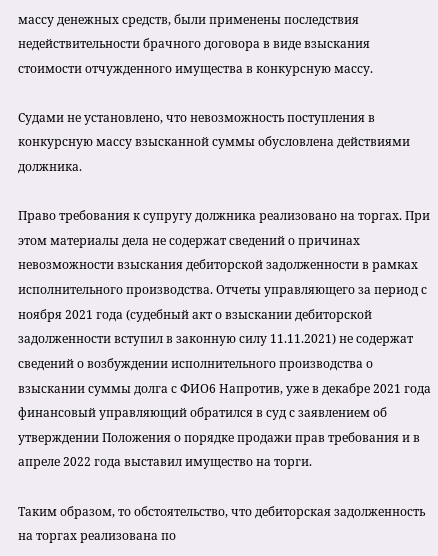массу денежных средств, были применены последствия недействительности брачного договора в виде взыскания стоимости отчужденного имущества в конкурсную массу.

Судами не установлено, что невозможность поступления в конкурсную массу взысканной суммы обусловлена действиями должника.

Право требования к супругу должника реализовано на торгах. При этом материалы дела не содержат сведений о причинах невозможности взыскания дебиторской задолженности в рамках исполнительного производства. Отчеты управляющего за период с ноября 2021 года (судебный акт о взыскании дебиторской задолженности вступил в законную силу 11.11.2021) не содержат сведений о возбуждении исполнительного производства о взыскании суммы долга с ФИО6 Напротив, уже в декабре 2021 года финансовый управляющий обратился в суд с заявлением об утверждении Положения о порядке продажи прав требования и в апреле 2022 года выставил имущество на торги.

Таким образом, то обстоятельство, что дебиторская задолженность на торгах реализована по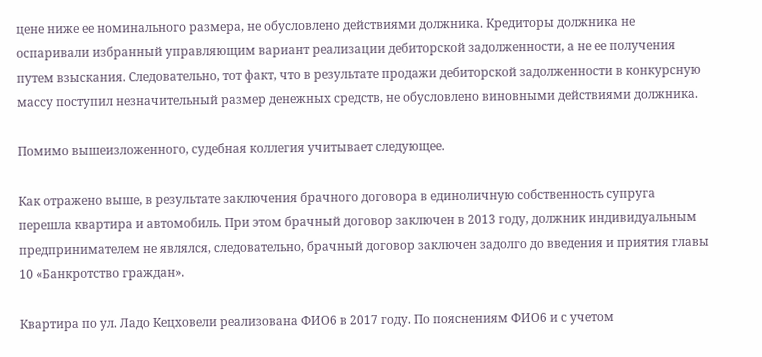цене ниже ее номинального размера, не обусловлено действиями должника. Кредиторы должника не оспаривали избранный управляющим вариант реализации дебиторской задолженности, а не ее получения путем взыскания. Следовательно, тот факт, что в результате продажи дебиторской задолженности в конкурсную массу поступил незначительный размер денежных средств, не обусловлено виновными действиями должника.

Помимо вышеизложенного, судебная коллегия учитывает следующее.

Как отражено выше, в результате заключения брачного договора в единоличную собственность супруга перешла квартира и автомобиль. При этом брачный договор заключен в 2013 году, должник индивидуальным предпринимателем не являлся, следовательно, брачный договор заключен задолго до введения и приятия главы 10 «Банкротство граждан».

Квартира по ул. Ладо Кецховели реализована ФИО6 в 2017 году. По пояснениям ФИО6 и с учетом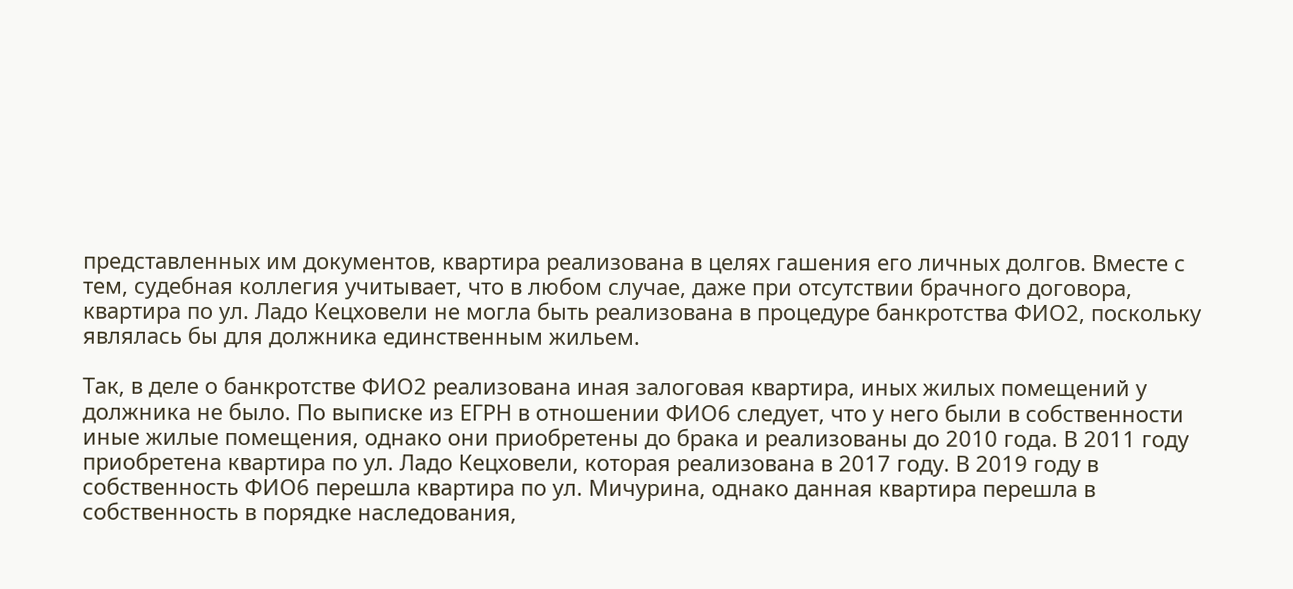представленных им документов, квартира реализована в целях гашения его личных долгов. Вместе с тем, судебная коллегия учитывает, что в любом случае, даже при отсутствии брачного договора, квартира по ул. Ладо Кецховели не могла быть реализована в процедуре банкротства ФИО2, поскольку являлась бы для должника единственным жильем.

Так, в деле о банкротстве ФИО2 реализована иная залоговая квартира, иных жилых помещений у должника не было. По выписке из ЕГРН в отношении ФИО6 следует, что у него были в собственности иные жилые помещения, однако они приобретены до брака и реализованы до 2010 года. В 2011 году приобретена квартира по ул. Ладо Кецховели, которая реализована в 2017 году. В 2019 году в собственность ФИО6 перешла квартира по ул. Мичурина, однако данная квартира перешла в собственность в порядке наследования,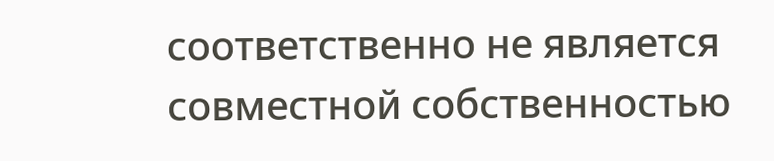соответственно не является совместной собственностью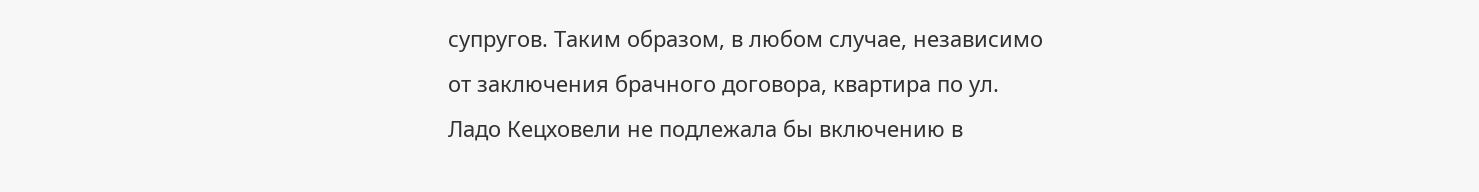супругов. Таким образом, в любом случае, независимо от заключения брачного договора, квартира по ул. Ладо Кецховели не подлежала бы включению в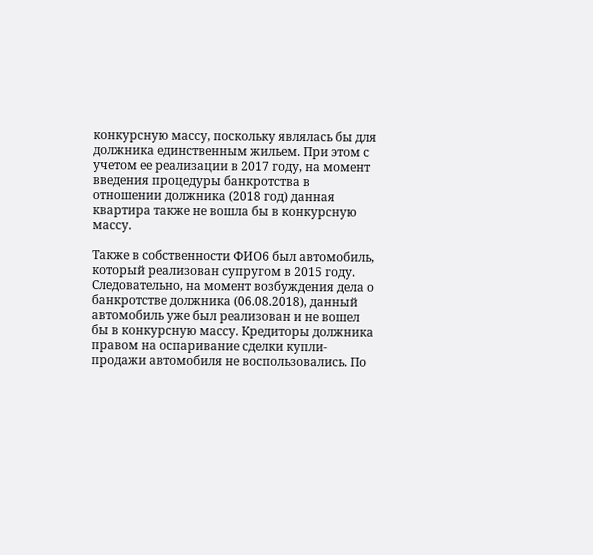конкурсную массу, поскольку являлась бы для должника единственным жильем. При этом с учетом ее реализации в 2017 году, на момент введения процедуры банкротства в отношении должника (2018 год) данная квартира также не вошла бы в конкурсную массу.

Также в собственности ФИО6 был автомобиль, который реализован супругом в 2015 году. Следовательно, на момент возбуждения дела о банкротстве должника (06.08.2018), данный автомобиль уже был реализован и не вошел бы в конкурсную массу. Кредиторы должника правом на оспаривание сделки купли-продажи автомобиля не воспользовались. По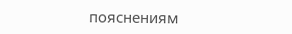пояснениям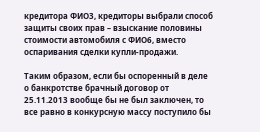кредитора ФИО3, кредиторы выбрали способ защиты своих прав – взыскание половины стоимости автомобиля с ФИО6, вместо оспаривания сделки купли-продажи.

Таким образом, если бы оспоренный в деле о банкротстве брачный договор от 25.11.2013 вообще бы не был заключен, то все равно в конкурсную массу поступило бы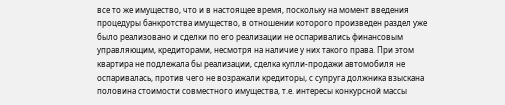все то же имущество, что и в настоящее время, поскольку на момент введения процедуры банкротства имущество, в отношении которого произведен раздел уже было реализовано и сделки по его реализации не оспаривались финансовым управляющим, кредиторами, несмотря на наличие у них такого права. При этом квартира не подлежала бы реализации, сделка купли-продажи автомобиля не оспаривалась, против чего не возражали кредиторы, с супруга должника взыскана половина стоимости совместного имущества, т.е. интересы конкурсной массы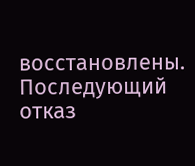восстановлены. Последующий отказ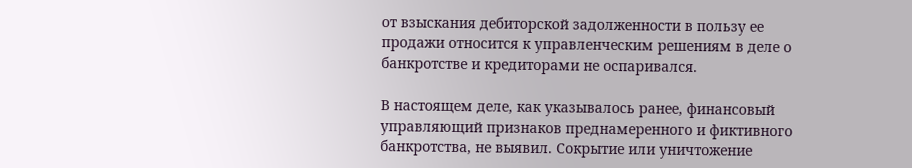от взыскания дебиторской задолженности в пользу ее продажи относится к управленческим решениям в деле о банкротстве и кредиторами не оспаривался.

В настоящем деле, как указывалось ранее, финансовый управляющий признаков преднамеренного и фиктивного банкротства, не выявил. Сокрытие или уничтожение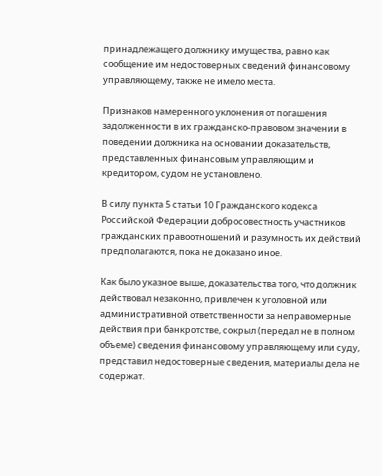принадлежащего должнику имущества, равно как сообщение им недостоверных сведений финансовому управляющему, также не имело места.

Признаков намеренного уклонения от погашения задолженности в их гражданско-правовом значении в поведении должника на основании доказательств, представленных финансовым управляющим и кредитором, судом не установлено.

В силу пункта 5 статьи 10 Гражданского кодекса Российской Федерации добросовестность участников гражданских правоотношений и разумность их действий предполагаются, пока не доказано иное.

Как было указное выше, доказательства того, что должник действовал незаконно, привлечен к уголовной или административной ответственности за неправомерные действия при банкротстве, сокрыл (передал не в полном объеме) сведения финансовому управляющему или суду, представил недостоверные сведения, материалы дела не содержат.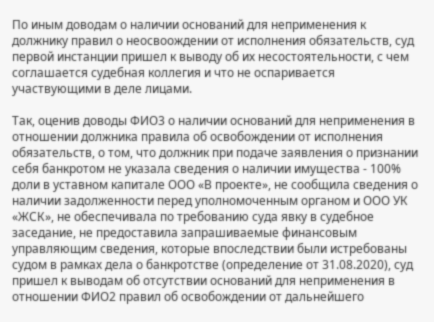По иным доводам о наличии оснований для неприменения к должнику правил о неосвоождении от исполнения обязательств, суд первой инстанции пришел к выводу об их несостоятельности, с чем соглашается судебная коллегия и что не оспаривается участвующими в деле лицами.

Так, оценив доводы ФИО3 о наличии оснований для неприменения в отношении должника правила об освобождении от исполнения обязательств, о том, что должник при подаче заявления о признании себя банкротом не указала сведения о наличии имущества - 100% доли в уставном капитале ООО «В проекте», не сообщила сведения о наличии задолженности перед уполномоченным органом и ООО УК «ЖСК», не обеспечивала по требованию суда явку в судебное заседание, не предоставила запрашиваемые финансовым управляющим сведения, которые впоследствии были истребованы судом в рамках дела о банкротстве (определение от 31.08.2020), суд пришел к выводам об отсутствии оснований для неприменения в отношении ФИО2 правил об освобождении от дальнейшего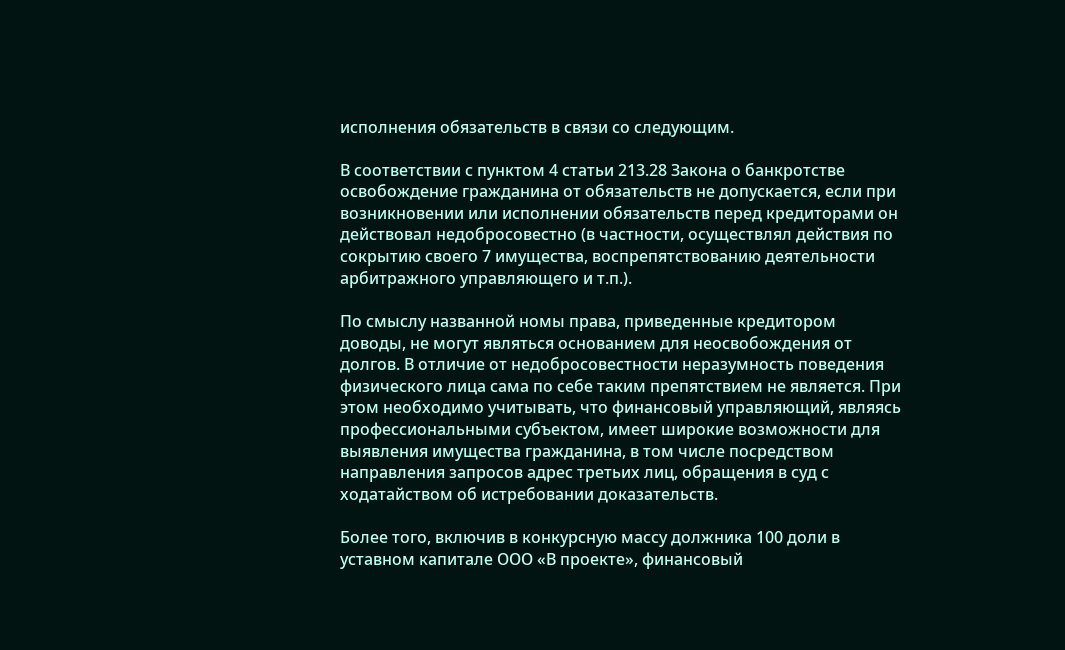исполнения обязательств в связи со следующим.

В соответствии с пунктом 4 статьи 213.28 Закона о банкротстве освобождение гражданина от обязательств не допускается, если при возникновении или исполнении обязательств перед кредиторами он действовал недобросовестно (в частности, осуществлял действия по сокрытию своего 7 имущества, воспрепятствованию деятельности арбитражного управляющего и т.п.).

По смыслу названной номы права, приведенные кредитором доводы, не могут являться основанием для неосвобождения от долгов. В отличие от недобросовестности неразумность поведения физического лица сама по себе таким препятствием не является. При этом необходимо учитывать, что финансовый управляющий, являясь профессиональными субъектом, имеет широкие возможности для выявления имущества гражданина, в том числе посредством направления запросов адрес третьих лиц, обращения в суд с ходатайством об истребовании доказательств.

Более того, включив в конкурсную массу должника 100 доли в уставном капитале ООО «В проекте», финансовый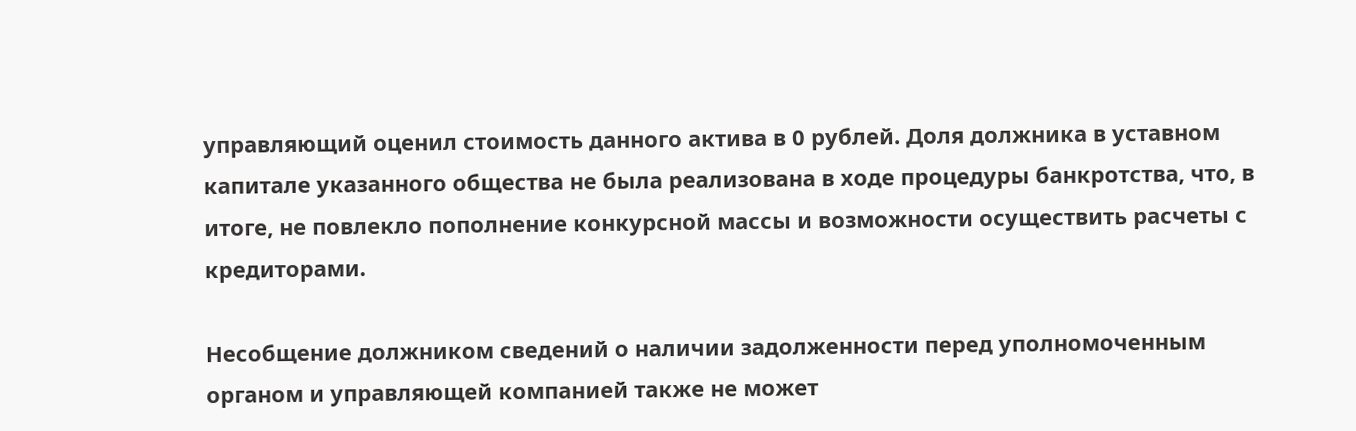управляющий оценил стоимость данного актива в 0 рублей. Доля должника в уставном капитале указанного общества не была реализована в ходе процедуры банкротства, что, в итоге, не повлекло пополнение конкурсной массы и возможности осуществить расчеты с кредиторами.

Несобщение должником сведений о наличии задолженности перед уполномоченным органом и управляющей компанией также не может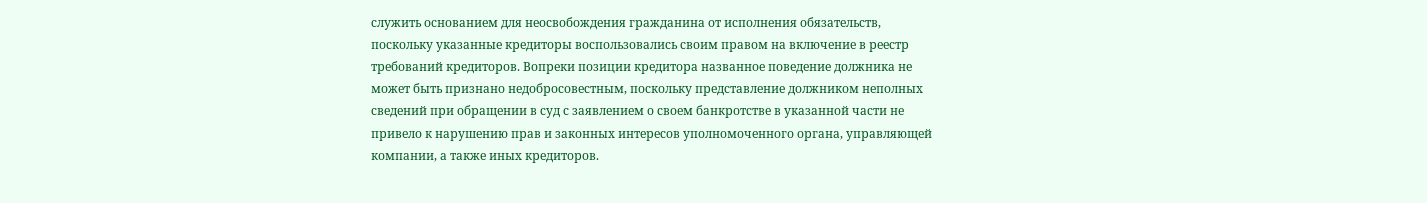служить основанием для неосвобождения гражданина от исполнения обязательств, поскольку указанные кредиторы воспользовались своим правом на включение в реестр требований кредиторов. Вопреки позиции кредитора названное поведение должника не может быть признано недобросовестным, поскольку представление должником неполных сведений при обращении в суд с заявлением о своем банкротстве в указанной части не привело к нарушению прав и законных интересов уполномоченного органа, управляющей компании, а также иных кредиторов.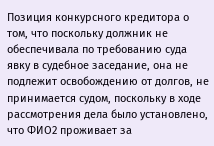Позиция конкурсного кредитора о том, что поскольку должник не обеспечивала по требованию суда явку в судебное заседание, она не подлежит освобождению от долгов, не принимается судом, поскольку в ходе рассмотрения дела было установлено, что ФИО2 проживает за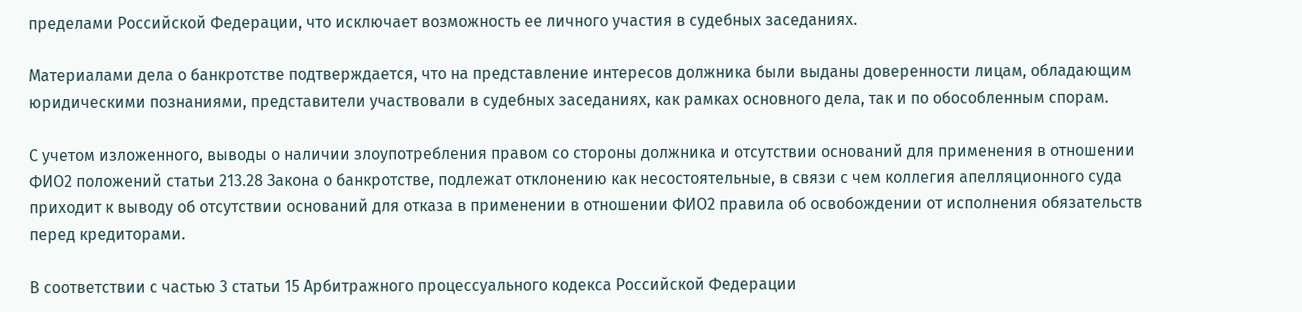пределами Российской Федерации, что исключает возможность ее личного участия в судебных заседаниях.

Материалами дела о банкротстве подтверждается, что на представление интересов должника были выданы доверенности лицам, обладающим юридическими познаниями, представители участвовали в судебных заседаниях, как рамках основного дела, так и по обособленным спорам.

С учетом изложенного, выводы о наличии злоупотребления правом со стороны должника и отсутствии оснований для применения в отношении ФИО2 положений статьи 213.28 Закона о банкротстве, подлежат отклонению как несостоятельные, в связи с чем коллегия апелляционного суда приходит к выводу об отсутствии оснований для отказа в применении в отношении ФИО2 правила об освобождении от исполнения обязательств перед кредиторами.

В соответствии с частью 3 статьи 15 Арбитражного процессуального кодекса Российской Федерации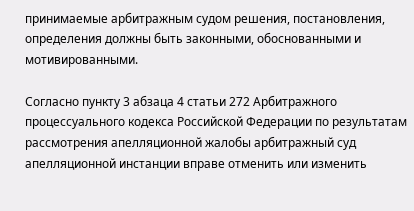принимаемые арбитражным судом решения, постановления, определения должны быть законными, обоснованными и мотивированными.

Согласно пункту 3 абзаца 4 статьи 272 Арбитражного процессуального кодекса Российской Федерации по результатам рассмотрения апелляционной жалобы арбитражный суд апелляционной инстанции вправе отменить или изменить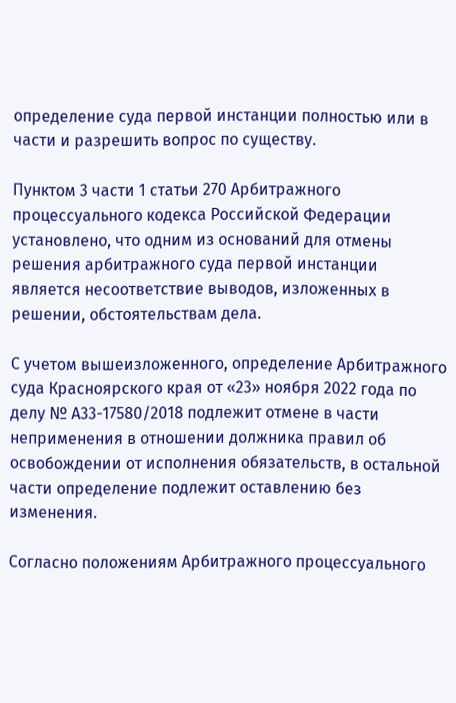определение суда первой инстанции полностью или в части и разрешить вопрос по существу.

Пунктом 3 части 1 статьи 270 Арбитражного процессуального кодекса Российской Федерации установлено, что одним из оснований для отмены решения арбитражного суда первой инстанции является несоответствие выводов, изложенных в решении, обстоятельствам дела.

С учетом вышеизложенного, определение Арбитражного суда Красноярского края от «23» ноября 2022 года по делу № А33-17580/2018 подлежит отмене в части неприменения в отношении должника правил об освобождении от исполнения обязательств, в остальной части определение подлежит оставлению без изменения.

Согласно положениям Арбитражного процессуального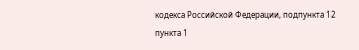кодекса Российской Федерации, подпункта 12 пункта 1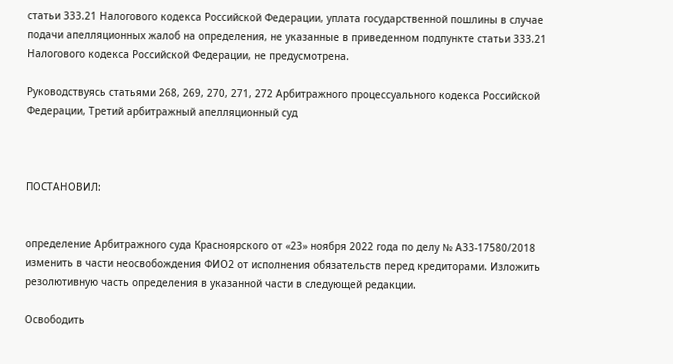статьи 333.21 Налогового кодекса Российской Федерации, уплата государственной пошлины в случае подачи апелляционных жалоб на определения, не указанные в приведенном подпункте статьи 333.21 Налогового кодекса Российской Федерации, не предусмотрена.

Руководствуясь статьями 268, 269, 270, 271, 272 Арбитражного процессуального кодекса Российской Федерации, Третий арбитражный апелляционный суд



ПОСТАНОВИЛ:


определение Арбитражного суда Красноярского от «23» ноября 2022 года по делу № А33-17580/2018 изменить в части неосвобождения ФИО2 от исполнения обязательств перед кредиторами. Изложить резолютивную часть определения в указанной части в следующей редакции.

Освободить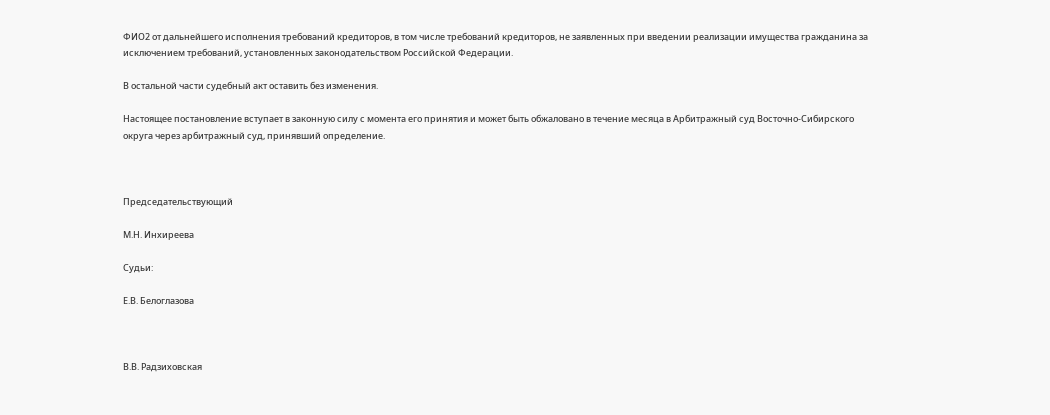ФИО2 от дальнейшего исполнения требований кредиторов, в том числе требований кредиторов, не заявленных при введении реализации имущества гражданина за исключением требований, установленных законодательством Российской Федерации.

В остальной части судебный акт оставить без изменения.

Настоящее постановление вступает в законную силу с момента его принятия и может быть обжаловано в течение месяца в Арбитражный суд Восточно-Сибирского округа через арбитражный суд, принявший определение.



Председательствующий

М.Н. Инхиреева

Судьи:

Е.В. Белоглазова



В.В. Радзиховская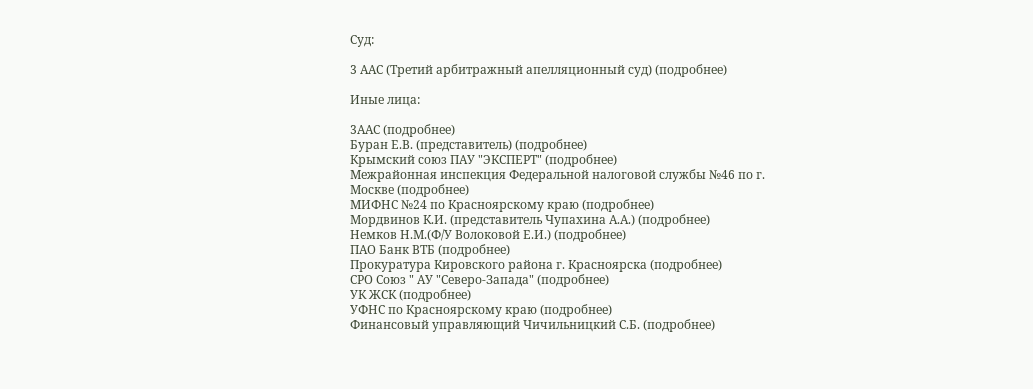Суд:

3 ААС (Третий арбитражный апелляционный суд) (подробнее)

Иные лица:

3ААС (подробнее)
Буран Е.В. (представитель) (подробнее)
Крымский союз ПАУ "ЭКСПЕРТ" (подробнее)
Межрайонная инспекция Федеральной налоговой службы №46 по г. Москве (подробнее)
МИФНС №24 по Красноярскому краю (подробнее)
Мордвинов К.И. (представитель Чупахина А.А.) (подробнее)
Немков Н.М.(Ф/У Волоковой Е.И.) (подробнее)
ПАО Банк ВТБ (подробнее)
Прокуратура Кировского района г. Красноярска (подробнее)
СРО Союз " АУ "Северо-Запада" (подробнее)
УК ЖСК (подробнее)
УФНС по Красноярскому краю (подробнее)
Финансовый управляющий Чичильницкий С.Б. (подробнее)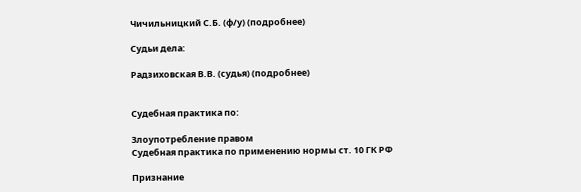Чичильницкий С.Б. (ф/у) (подробнее)

Судьи дела:

Радзиховская В.В. (судья) (подробнее)


Судебная практика по:

Злоупотребление правом
Судебная практика по применению нормы ст. 10 ГК РФ

Признание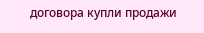договора купли продажи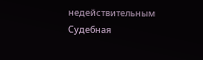недействительным
Судебная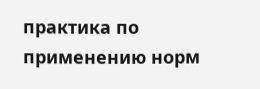практика по применению норм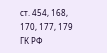ст. 454, 168, 170, 177, 179 ГК РФ